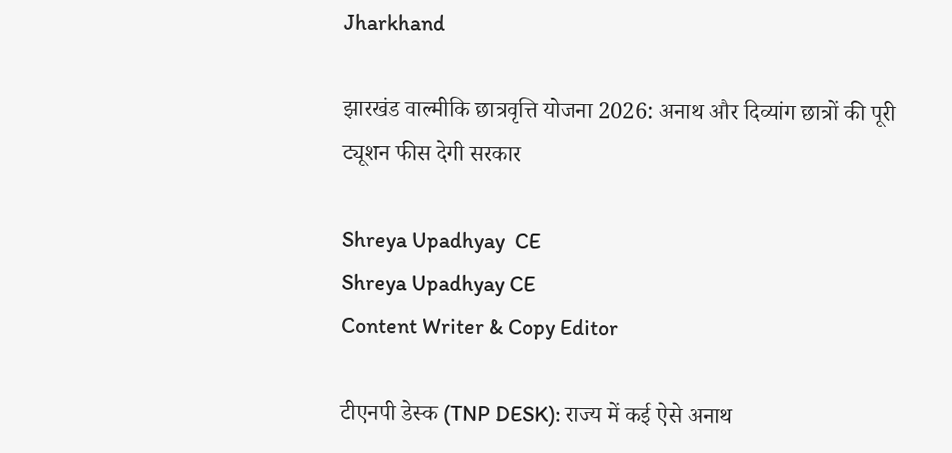Jharkhand

झारखंड वाल्मीकि छात्रवृत्ति योजना 2026: अनाथ और दिव्यांग छात्रों की पूरी ट्यूशन फीस देगी सरकार

Shreya Upadhyay  CE
Shreya Upadhyay CE
Content Writer & Copy Editor

टीएनपी डेस्क (TNP DESK): राज्य में कई ऐसे अनाथ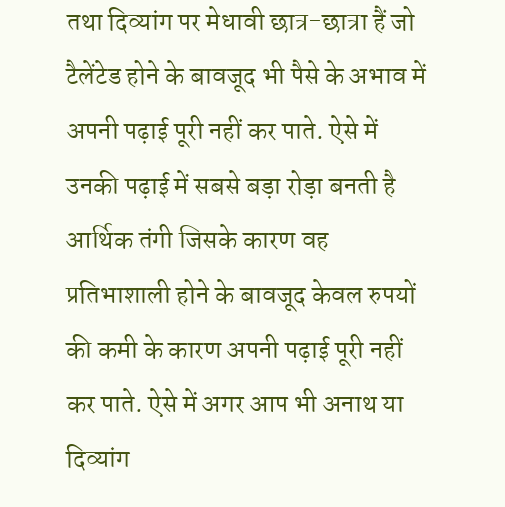तथा दिव्यांग पर मेधावी छात्र-छात्रा हैं जो टैलेंटेड होने के बावजूद भी पैसे के अभाव में अपनी पढ़ाई पूरी नहीं कर पाते. ऐसे में उनकी पढ़ाई में सबसे बड़ा रोड़ा बनती है आर्थिक तंगी जिसके कारण वह प्रतिभाशाली होने के बावजूद केवल रुपयों की कमी के कारण अपनी पढ़ाई पूरी नहीं कर पाते. ऐसे में अगर आप भी अनाथ या दिव्यांग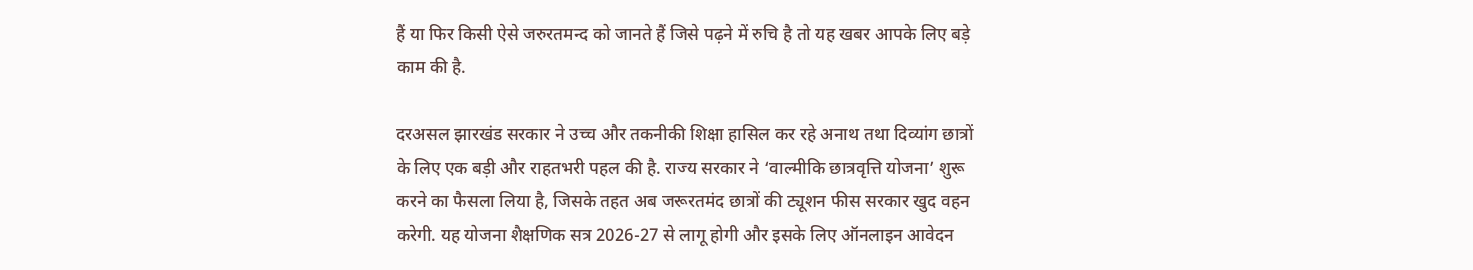हैं या फिर किसी ऐसे जरुरतमन्द को जानते हैं जिसे पढ़ने में रुचि है तो यह खबर आपके लिए बड़े काम की है.

दरअसल झारखंड सरकार ने उच्च और तकनीकी शिक्षा हासिल कर रहे अनाथ तथा दिव्यांग छात्रों के लिए एक बड़ी और राहतभरी पहल की है. राज्य सरकार ने ‘वाल्मीकि छात्रवृत्ति योजना’ शुरू करने का फैसला लिया है, जिसके तहत अब जरूरतमंद छात्रों की ट्यूशन फीस सरकार खुद वहन करेगी. यह योजना शैक्षणिक सत्र 2026-27 से लागू होगी और इसके लिए ऑनलाइन आवेदन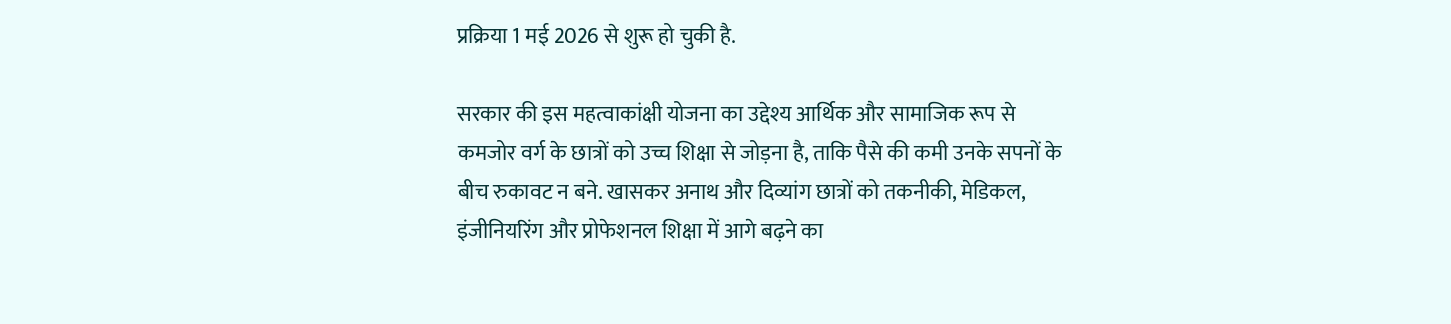प्रक्रिया 1 मई 2026 से शुरू हो चुकी है.

सरकार की इस महत्वाकांक्षी योजना का उद्देश्य आर्थिक और सामाजिक रूप से कमजोर वर्ग के छात्रों को उच्च शिक्षा से जोड़ना है, ताकि पैसे की कमी उनके सपनों के बीच रुकावट न बने. खासकर अनाथ और दिव्यांग छात्रों को तकनीकी, मेडिकल, इंजीनियरिंग और प्रोफेशनल शिक्षा में आगे बढ़ने का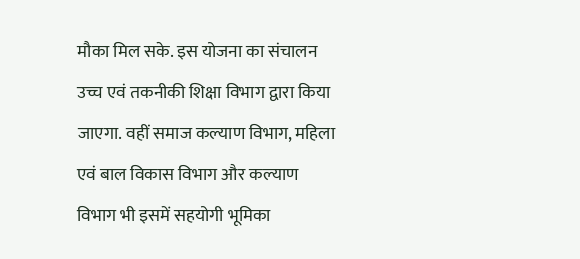मौका मिल सके. इस योजना का संचालन उच्च एवं तकनीकी शिक्षा विभाग द्वारा किया जाएगा. वहीं समाज कल्याण विभाग, महिला एवं बाल विकास विभाग और कल्याण विभाग भी इसमें सहयोगी भूमिका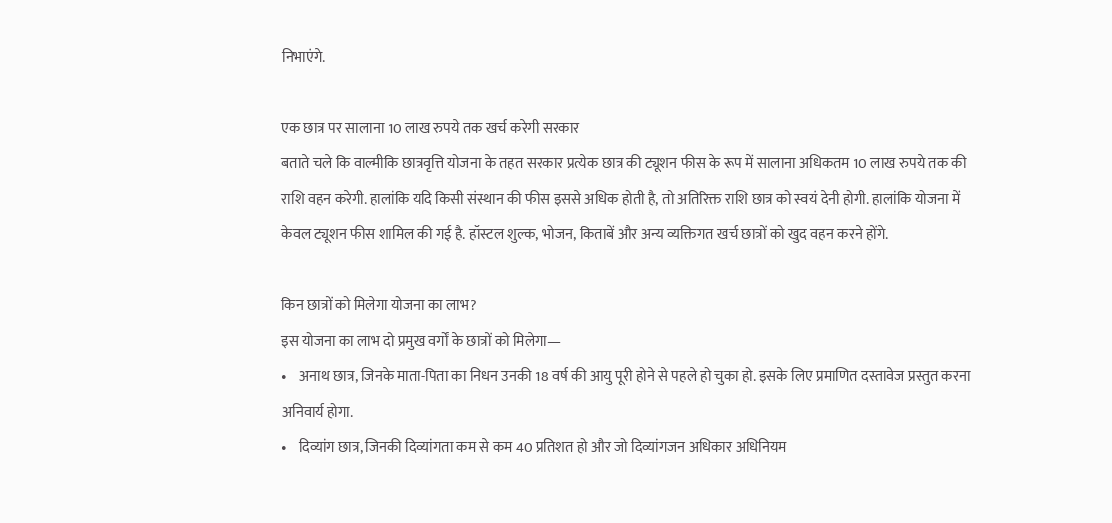निभाएंगे.

एक छात्र पर सालाना 10 लाख रुपये तक खर्च करेगी सरकार
बताते चले कि वाल्मीकि छात्रवृत्ति योजना के तहत सरकार प्रत्येक छात्र की ट्यूशन फीस के रूप में सालाना अधिकतम 10 लाख रुपये तक की राशि वहन करेगी. हालांकि यदि किसी संस्थान की फीस इससे अधिक होती है, तो अतिरिक्त राशि छात्र को स्वयं देनी होगी. हालांकि योजना में केवल ट्यूशन फीस शामिल की गई है. हॉस्टल शुल्क, भोजन, किताबें और अन्य व्यक्तिगत खर्च छात्रों को खुद वहन करने होंगे.

किन छात्रों को मिलेगा योजना का लाभ?
इस योजना का लाभ दो प्रमुख वर्गों के छात्रों को मिलेगा—
•    अनाथ छात्र, जिनके माता-पिता का निधन उनकी 18 वर्ष की आयु पूरी होने से पहले हो चुका हो. इसके लिए प्रमाणित दस्तावेज प्रस्तुत करना अनिवार्य होगा.
•    दिव्यांग छात्र, जिनकी दिव्यांगता कम से कम 40 प्रतिशत हो और जो दिव्यांगजन अधिकार अधिनियम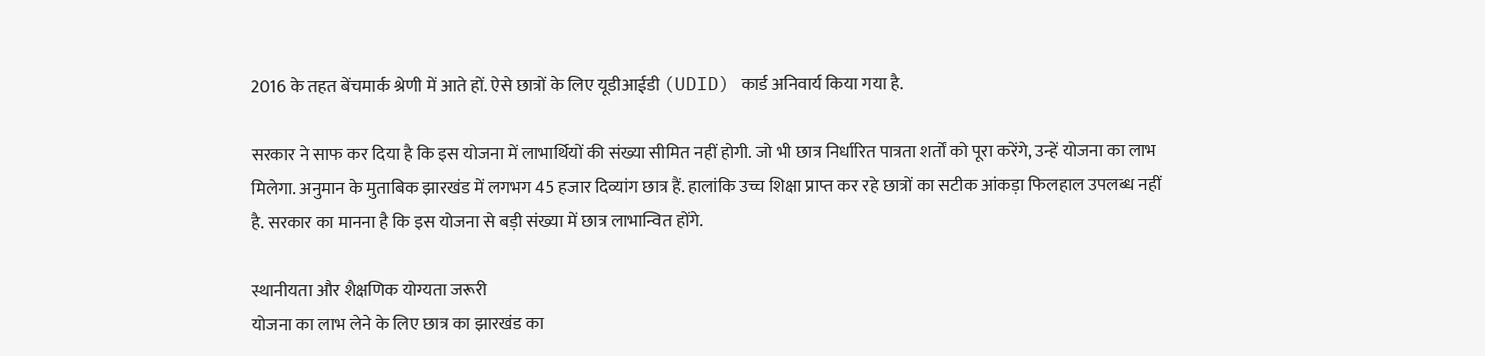2016 के तहत बेंचमार्क श्रेणी में आते हों. ऐसे छात्रों के लिए यूडीआईडी (UDID) कार्ड अनिवार्य किया गया है.

सरकार ने साफ कर दिया है कि इस योजना में लाभार्थियों की संख्या सीमित नहीं होगी. जो भी छात्र निर्धारित पात्रता शर्तों को पूरा करेंगे, उन्हें योजना का लाभ मिलेगा. अनुमान के मुताबिक झारखंड में लगभग 45 हजार दिव्यांग छात्र हैं. हालांकि उच्च शिक्षा प्राप्त कर रहे छात्रों का सटीक आंकड़ा फिलहाल उपलब्ध नहीं है. सरकार का मानना है कि इस योजना से बड़ी संख्या में छात्र लाभान्वित होंगे.

स्थानीयता और शैक्षणिक योग्यता जरूरी
योजना का लाभ लेने के लिए छात्र का झारखंड का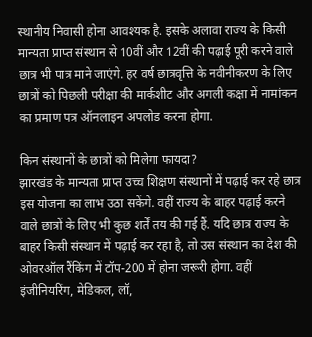स्थानीय निवासी होना आवश्यक है. इसके अलावा राज्य के किसी मान्यता प्राप्त संस्थान से 10वीं और 12वीं की पढ़ाई पूरी करने वाले छात्र भी पात्र माने जाएंगे. हर वर्ष छात्रवृत्ति के नवीनीकरण के लिए छात्रों को पिछली परीक्षा की मार्कशीट और अगली कक्षा में नामांकन का प्रमाण पत्र ऑनलाइन अपलोड करना होगा.

किन संस्थानों के छात्रों को मिलेगा फायदा?
झारखंड के मान्यता प्राप्त उच्च शिक्षण संस्थानों में पढ़ाई कर रहे छात्र इस योजना का लाभ उठा सकेंगे. वहीं राज्य के बाहर पढ़ाई करने वाले छात्रों के लिए भी कुछ शर्तें तय की गई हैं. यदि छात्र राज्य के बाहर किसी संस्थान में पढ़ाई कर रहा है, तो उस संस्थान का देश की ओवरऑल रैंकिंग में टॉप-200 में होना जरूरी होगा. वहीं इंजीनियरिंग, मेडिकल, लॉ,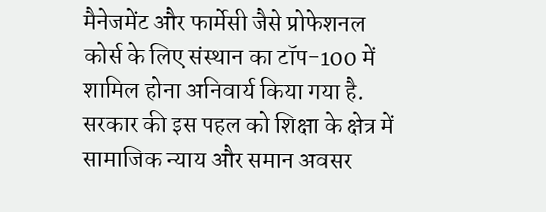मैनेजमेंट और फार्मेसी जैसे प्रोफेशनल कोर्स के लिए संस्थान का टॉप-100 में शामिल होना अनिवार्य किया गया है. सरकार की इस पहल को शिक्षा के क्षेत्र में सामाजिक न्याय और समान अवसर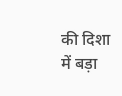की दिशा में बड़ा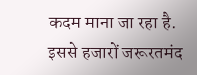कदम माना जा रहा है. इससे हजारों जरूरतमंद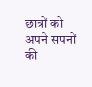छात्रों को अपने सपनों की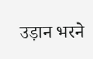उड़ान भरने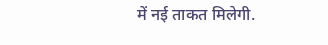में नई ताकत मिलेगी.